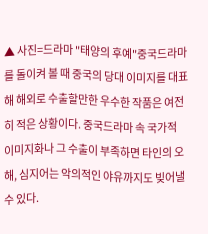▲ 사진=드라마 "태양의 후예"중국드라마를 돌이켜 볼 때 중국의 당대 이미지를 대표해 해외로 수출할만한 우수한 작품은 여전히 적은 상황이다. 중국드라마 속 국가적 이미지화나 그 수출이 부족하면 타인의 오해, 심지어는 악의적인 야유까지도 빚어낼 수 있다.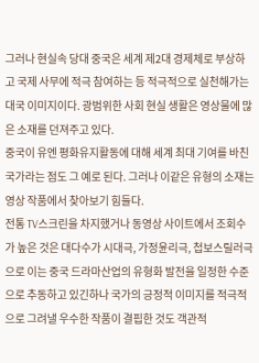그러나 현실속 당대 중국은 세계 제2대 경제체로 부상하고 국제 사무에 적극 참여하는 등 적극적으로 실천해가는 대국 이미지이다. 광범위한 사회 현실 생활은 영상물에 많은 소재를 던져주고 있다.
중국이 유엔 평화유지활동에 대해 세계 최대 기여를 바친 국가라는 점도 그 예로 된다. 그러나 이같은 유형의 소재는 영상 작품에서 찾아보기 힘들다.
전통 TV스크린을 차지했거나 동영상 사이트에서 조회수가 높은 것은 대다수가 시대극, 가정윤리극, 첩보스릴러극으로 이는 중국 드라마산업의 유형화 발전을 일정한 수준으로 추동하고 있긴하나 국가의 긍정적 이미지를 적극적으로 그려낼 우수한 작품이 결핍한 것도 객관적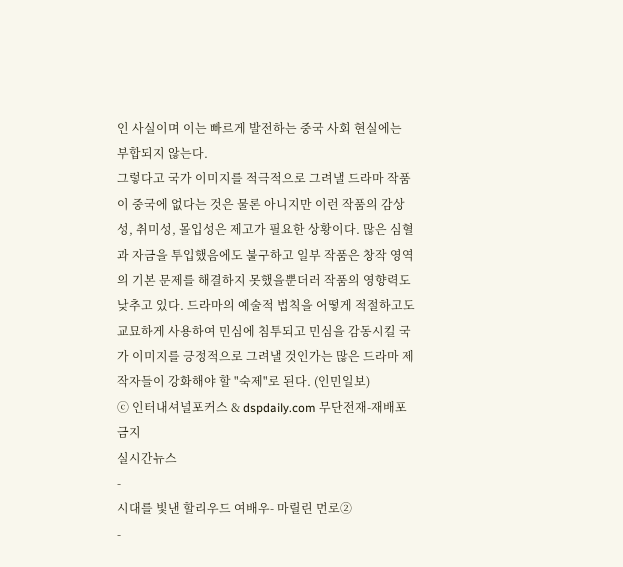인 사실이며 이는 빠르게 발전하는 중국 사회 현실에는 부합되지 않는다.
그렇다고 국가 이미지를 적극적으로 그려낼 드라마 작품이 중국에 없다는 것은 물론 아니지만 이런 작품의 감상성, 취미성, 몰입성은 제고가 필요한 상황이다. 많은 심혈과 자금을 투입했음에도 불구하고 일부 작품은 창작 영역의 기본 문제를 해결하지 못했을뿐더러 작품의 영향력도 낮추고 있다. 드라마의 예술적 법칙을 어떻게 적절하고도 교묘하게 사용하여 민심에 침투되고 민심을 감동시킬 국가 이미지를 긍정적으로 그려낼 것인가는 많은 드라마 제작자들이 강화해야 할 "숙제"로 된다. (인민일보)
ⓒ 인터내셔널포커스 & dspdaily.com 무단전재-재배포금지
실시간뉴스
-
시대를 빛낸 할리우드 여배우- 마릴린 먼로②
-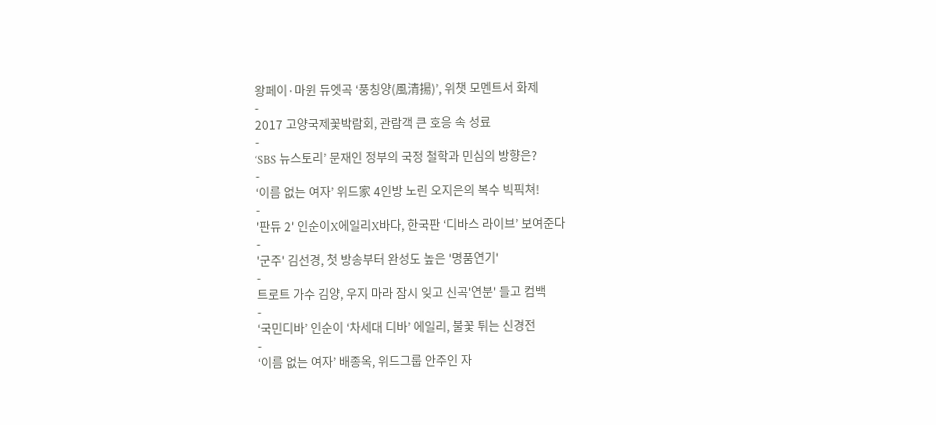왕페이·마윈 듀엣곡 ‘풍칭양(風清揚)’, 위챗 모멘트서 화제
-
2017 고양국제꽃박람회, 관람객 큰 호응 속 성료
-
‘SBS 뉴스토리’ 문재인 정부의 국정 철학과 민심의 방향은?
-
‘이름 없는 여자’ 위드家 4인방 노린 오지은의 복수 빅픽쳐!
-
'판듀 2' 인순이X에일리X바다, 한국판 ‘디바스 라이브’ 보여준다
-
'군주' 김선경, 첫 방송부터 완성도 높은 '명품연기'
-
트로트 가수 김양, 우지 마라 잠시 잊고 신곡'연분' 들고 컴백
-
‘국민디바’ 인순이 ‘차세대 디바’ 에일리, 불꽃 튀는 신경전
-
‘이름 없는 여자’ 배종옥, 위드그룹 안주인 자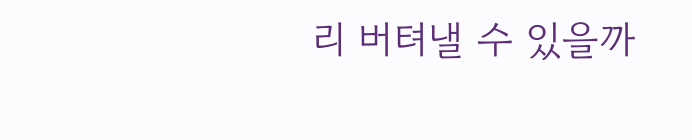리 버텨낼 수 있을까